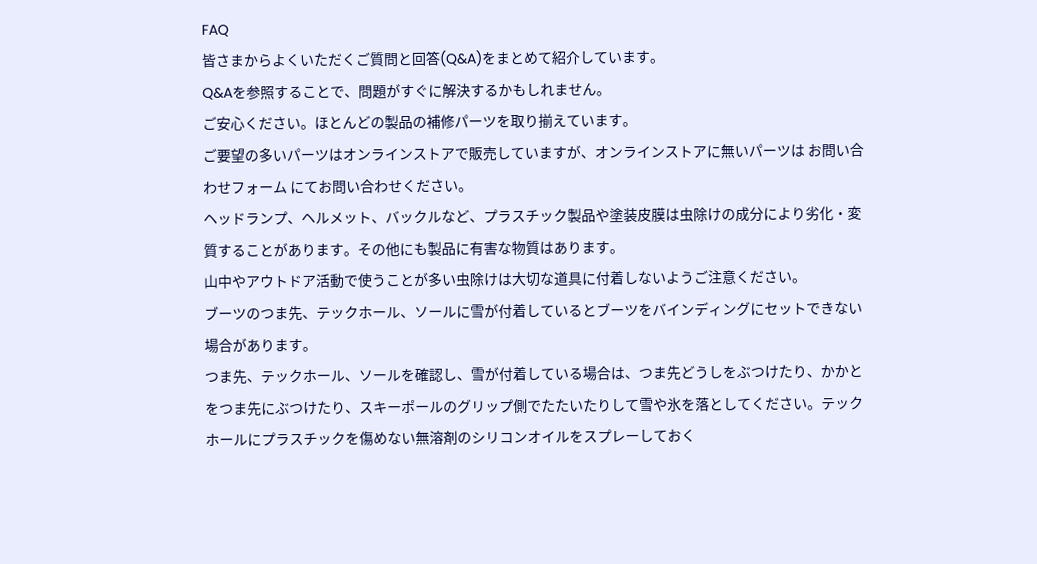FAQ
皆さまからよくいただくご質問と回答(Q&A)をまとめて紹介しています。
Q&Aを参照することで、問題がすぐに解決するかもしれません。
ご安心ください。ほとんどの製品の補修パーツを取り揃えています。
ご要望の多いパーツはオンラインストアで販売していますが、オンラインストアに無いパーツは お問い合わせフォーム にてお問い合わせください。
ヘッドランプ、ヘルメット、バックルなど、プラスチック製品や塗装皮膜は虫除けの成分により劣化・変質することがあります。その他にも製品に有害な物質はあります。
山中やアウトドア活動で使うことが多い虫除けは大切な道具に付着しないようご注意ください。
ブーツのつま先、テックホール、ソールに雪が付着しているとブーツをバインディングにセットできない場合があります。
つま先、テックホール、ソールを確認し、雪が付着している場合は、つま先どうしをぶつけたり、かかとをつま先にぶつけたり、スキーポールのグリップ側でたたいたりして雪や氷を落としてください。テックホールにプラスチックを傷めない無溶剤のシリコンオイルをスプレーしておく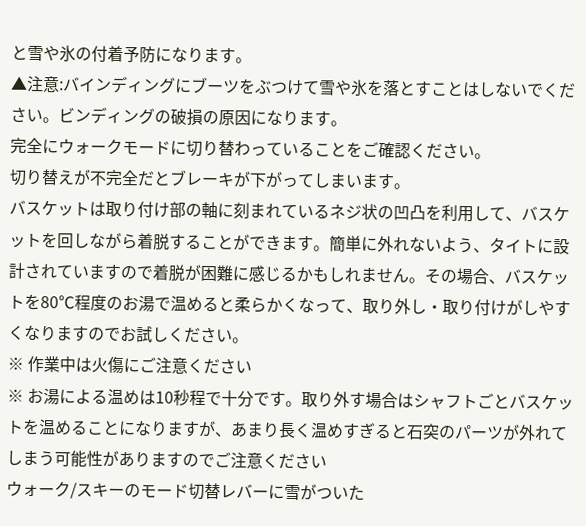と雪や氷の付着予防になります。
▲注意:バインディングにブーツをぶつけて雪や氷を落とすことはしないでください。ビンディングの破損の原因になります。
完全にウォークモードに切り替わっていることをご確認ください。
切り替えが不完全だとブレーキが下がってしまいます。
バスケットは取り付け部の軸に刻まれているネジ状の凹凸を利用して、バスケットを回しながら着脱することができます。簡単に外れないよう、タイトに設計されていますので着脱が困難に感じるかもしれません。その場合、バスケットを80℃程度のお湯で温めると柔らかくなって、取り外し・取り付けがしやすくなりますのでお試しください。
※ 作業中は火傷にご注意ください
※ お湯による温めは10秒程で十分です。取り外す場合はシャフトごとバスケットを温めることになりますが、あまり長く温めすぎると石突のパーツが外れてしまう可能性がありますのでご注意ください
ウォーク/スキーのモード切替レバーに雪がついた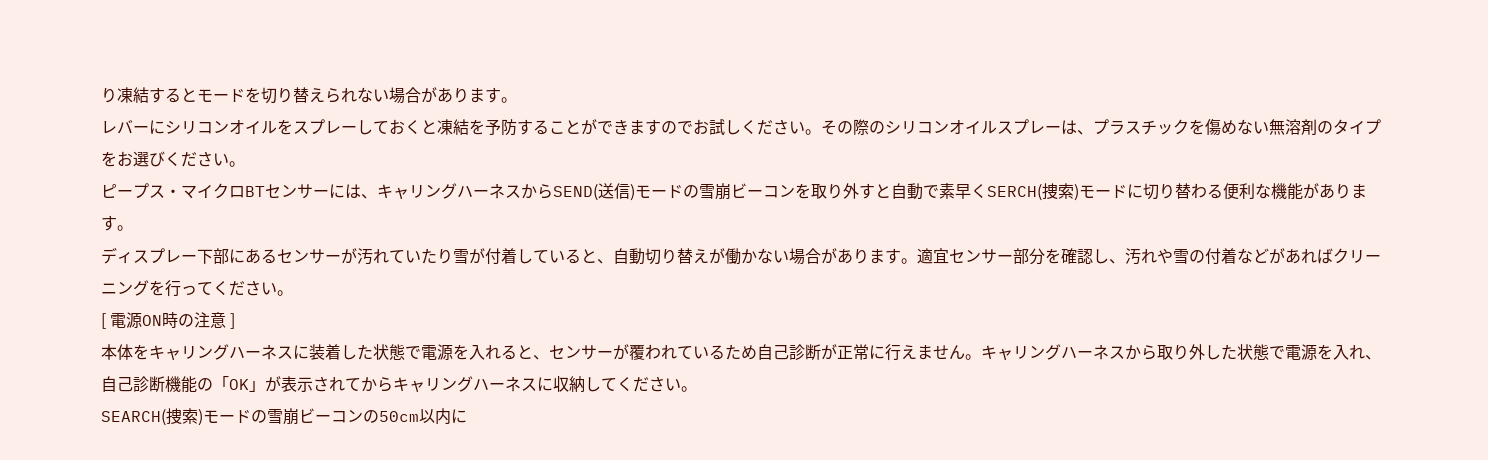り凍結するとモードを切り替えられない場合があります。
レバーにシリコンオイルをスプレーしておくと凍結を予防することができますのでお試しください。その際のシリコンオイルスプレーは、プラスチックを傷めない無溶剤のタイプをお選びください。
ピープス・マイクロBTセンサーには、キャリングハーネスからSEND(送信)モードの雪崩ビーコンを取り外すと自動で素早くSERCH(捜索)モードに切り替わる便利な機能があります。
ディスプレー下部にあるセンサーが汚れていたり雪が付着していると、自動切り替えが働かない場合があります。適宜センサー部分を確認し、汚れや雪の付着などがあればクリーニングを行ってください。
[ 電源ON時の注意 ]
本体をキャリングハーネスに装着した状態で電源を入れると、センサーが覆われているため自己診断が正常に行えません。キャリングハーネスから取り外した状態で電源を入れ、自己診断機能の「OK」が表示されてからキャリングハーネスに収納してください。
SEARCH(捜索)モードの雪崩ビーコンの50cm以内に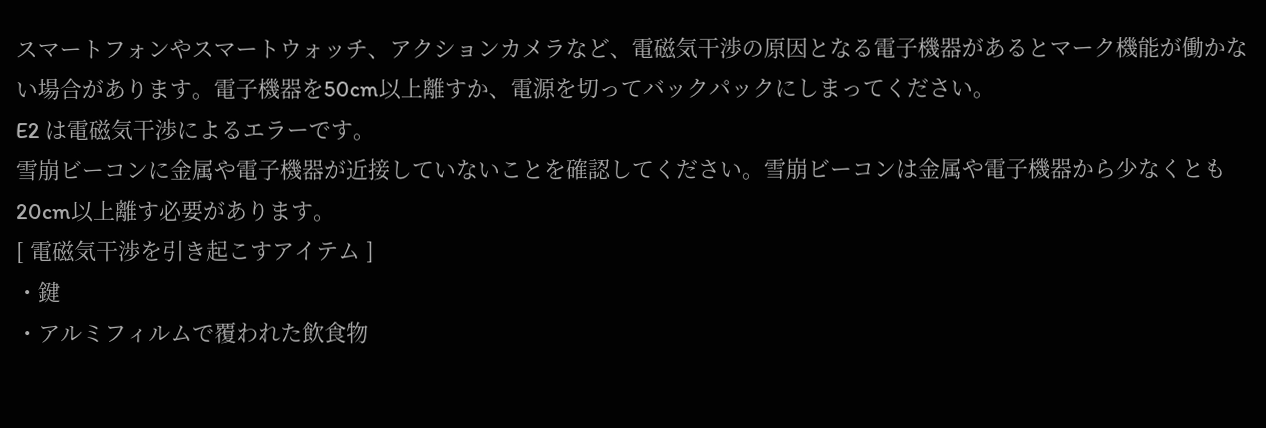スマートフォンやスマートウォッチ、アクションカメラなど、電磁気干渉の原因となる電子機器があるとマーク機能が働かない場合があります。電子機器を50cm以上離すか、電源を切ってバックパックにしまってください。
E2 は電磁気干渉によるエラーです。
雪崩ビーコンに金属や電子機器が近接していないことを確認してください。雪崩ビーコンは金属や電子機器から少なくとも20cm以上離す必要があります。
[ 電磁気干渉を引き起こすアイテム ]
・鍵
・アルミフィルムで覆われた飲食物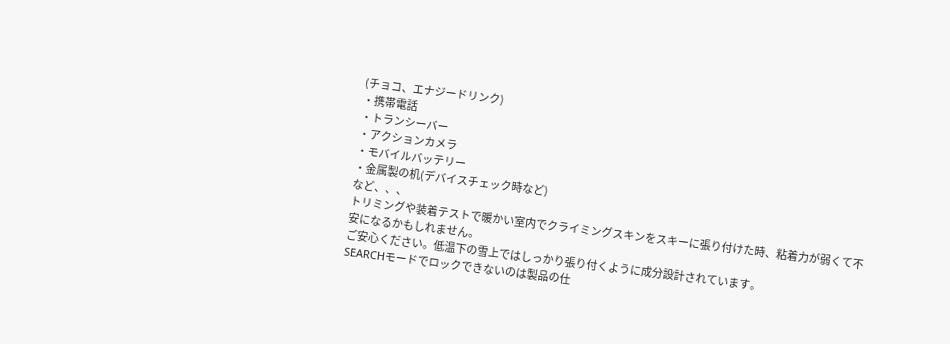(チョコ、エナジードリンク)
・携帯電話
・トランシーバー
・アクションカメラ
・モバイルバッテリー
・金属製の机(デバイスチェック時など)
など、、、
トリミングや装着テストで暖かい室内でクライミングスキンをスキーに張り付けた時、粘着力が弱くて不安になるかもしれません。
ご安心ください。低温下の雪上ではしっかり張り付くように成分設計されています。
SEARCHモードでロックできないのは製品の仕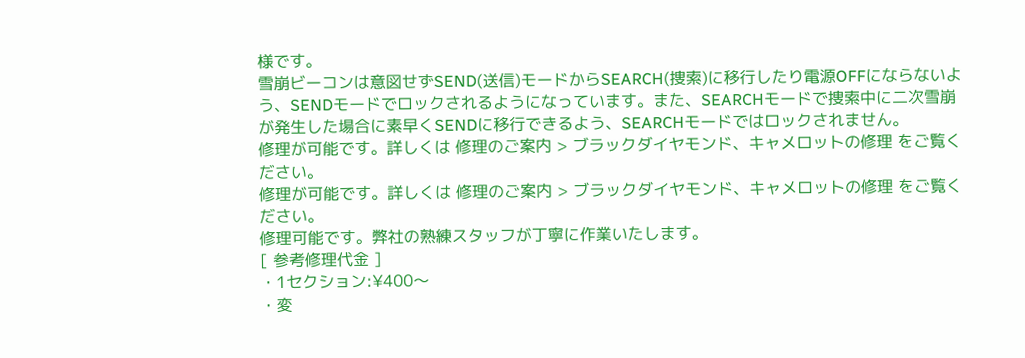様です。
雪崩ビーコンは意図せずSEND(送信)モードからSEARCH(捜索)に移行したり電源OFFにならないよう、SENDモードでロックされるようになっています。また、SEARCHモードで捜索中に二次雪崩が発生した場合に素早くSENDに移行できるよう、SEARCHモードではロックされません。
修理が可能です。詳しくは 修理のご案内 > ブラックダイヤモンド、キャメロットの修理 をご覧ください。
修理が可能です。詳しくは 修理のご案内 > ブラックダイヤモンド、キャメロットの修理 をご覧ください。
修理可能です。弊社の熟練スタッフが丁寧に作業いたします。
[ 参考修理代金 ]
・1セクション:¥400〜
・変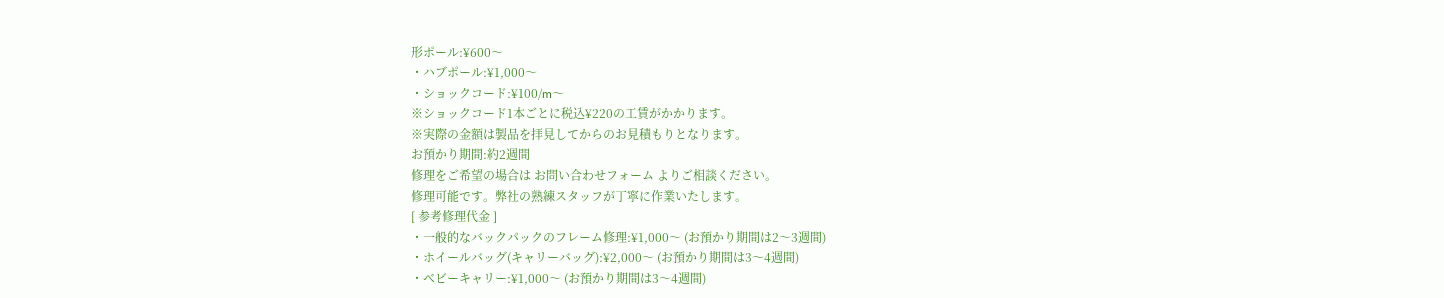形ポール:¥600〜
・ハブポール:¥1,000〜
・ショックコード:¥100/m〜
※ショックコード1本ごとに税込¥220の工賃がかかります。
※実際の金額は製品を拝見してからのお見積もりとなります。
お預かり期間:約2週間
修理をご希望の場合は お問い合わせフォーム よりご相談ください。
修理可能です。弊社の熟練スタッフが丁寧に作業いたします。
[ 参考修理代金 ]
・一般的なバックパックのフレーム修理:¥1,000〜 (お預かり期間は2〜3週間)
・ホイールバッグ(キャリーバッグ):¥2,000〜 (お預かり期間は3〜4週間)
・ベビーキャリー:¥1,000〜 (お預かり期間は3〜4週間)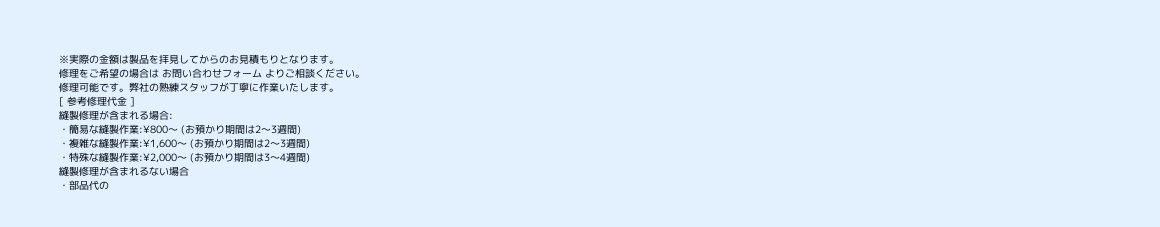※実際の金額は製品を拝見してからのお見積もりとなります。
修理をご希望の場合は お問い合わせフォーム よりご相談ください。
修理可能です。弊社の熟練スタッフが丁寧に作業いたします。
[ 参考修理代金 ]
縫製修理が含まれる場合:
・簡易な縫製作業:¥800〜 (お預かり期間は2〜3週間)
・複雑な縫製作業:¥1,600〜 (お預かり期間は2〜3週間)
・特殊な縫製作業:¥2,000〜 (お預かり期間は3〜4週間)
縫製修理が含まれるない場合
・部品代の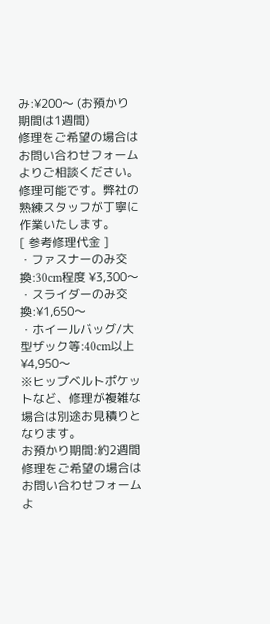み:¥200〜 (お預かり期間は1週間)
修理をご希望の場合は お問い合わせフォーム よりご相談ください。
修理可能です。弊社の熟練スタッフが丁寧に作業いたします。
[ 参考修理代金 ]
・ファスナーのみ交換:30cm程度 ¥3,300〜
・スライダーのみ交換:¥1,650〜
・ホイールバッグ/大型ザック等:40cm以上 ¥4,950〜
※ヒップベルトポケットなど、修理が複雑な場合は別途お見積りとなります。
お預かり期間:約2週間
修理をご希望の場合は お問い合わせフォーム よ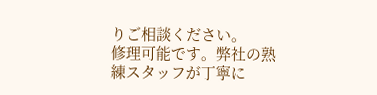りご相談ください。
修理可能です。弊社の熟練スタッフが丁寧に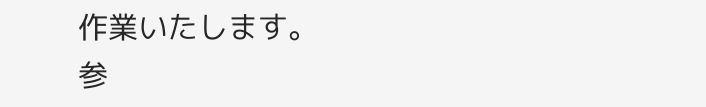作業いたします。
参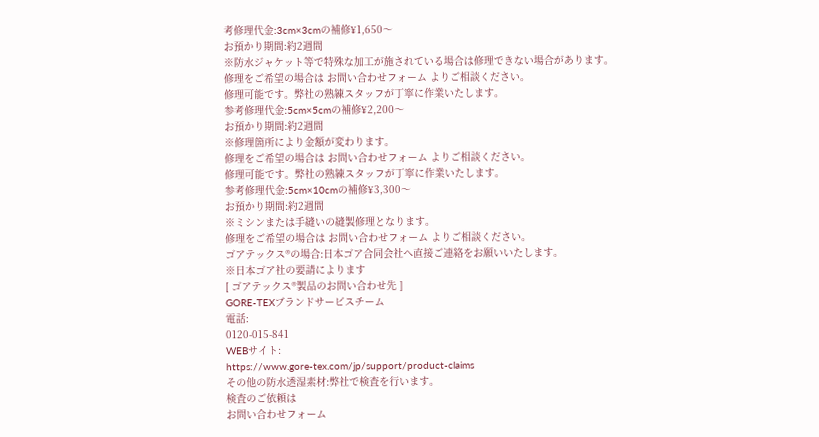考修理代金:3cm×3cmの補修¥1,650〜
お預かり期間:約2週間
※防水ジャケット等で特殊な加工が施されている場合は修理できない場合があります。
修理をご希望の場合は お問い合わせフォーム よりご相談ください。
修理可能です。弊社の熟練スタッフが丁寧に作業いたします。
参考修理代金:5cm×5cmの補修¥2,200〜
お預かり期間:約2週間
※修理箇所により金額が変わります。
修理をご希望の場合は お問い合わせフォーム よりご相談ください。
修理可能です。弊社の熟練スタッフが丁寧に作業いたします。
参考修理代金:5cm×10cmの補修¥3,300〜
お預かり期間:約2週間
※ミシンまたは手縫いの縫製修理となります。
修理をご希望の場合は お問い合わせフォーム よりご相談ください。
ゴアテックス®の場合:日本ゴア合同会社へ直接ご連絡をお願いいたします。
※日本ゴア社の要請によります
[ ゴアテックス®製品のお問い合わせ先 ]
GORE-TEXブランドサービスチーム
電話:
0120-015-841
WEBサイト:
https://www.gore-tex.com/jp/support/product-claims
その他の防水透湿素材:弊社で検査を行います。
検査のご依頼は
お問い合わせフォーム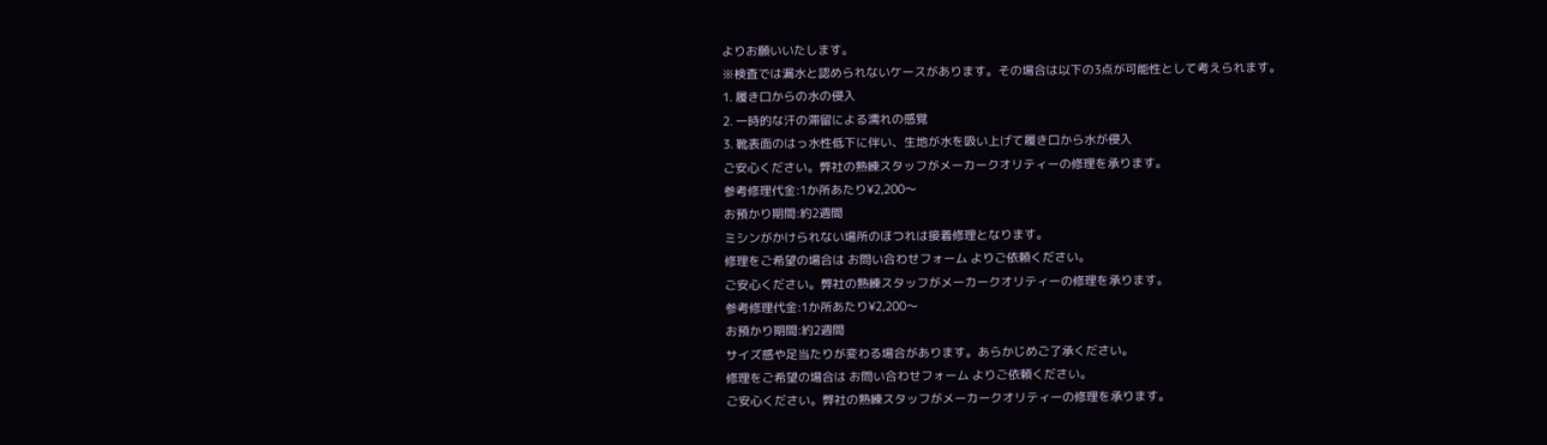よりお願いいたします。
※検査では漏水と認められないケースがあります。その場合は以下の3点が可能性として考えられます。
1. 履き口からの水の侵入
2. 一時的な汗の滞留による濡れの感覚
3. 靴表面のはっ水性低下に伴い、生地が水を吸い上げて履き口から水が侵入
ご安心ください。弊社の熟練スタッフがメーカークオリティーの修理を承ります。
参考修理代金:1か所あたり¥2,200〜
お預かり期間:約2週間
ミシンがかけられない場所のほつれは接着修理となります。
修理をご希望の場合は お問い合わせフォーム よりご依頼ください。
ご安心ください。弊社の熟練スタッフがメーカークオリティーの修理を承ります。
参考修理代金:1か所あたり¥2,200〜
お預かり期間:約2週間
サイズ感や足当たりが変わる場合があります。あらかじめご了承ください。
修理をご希望の場合は お問い合わせフォーム よりご依頼ください。
ご安心ください。弊社の熟練スタッフがメーカークオリティーの修理を承ります。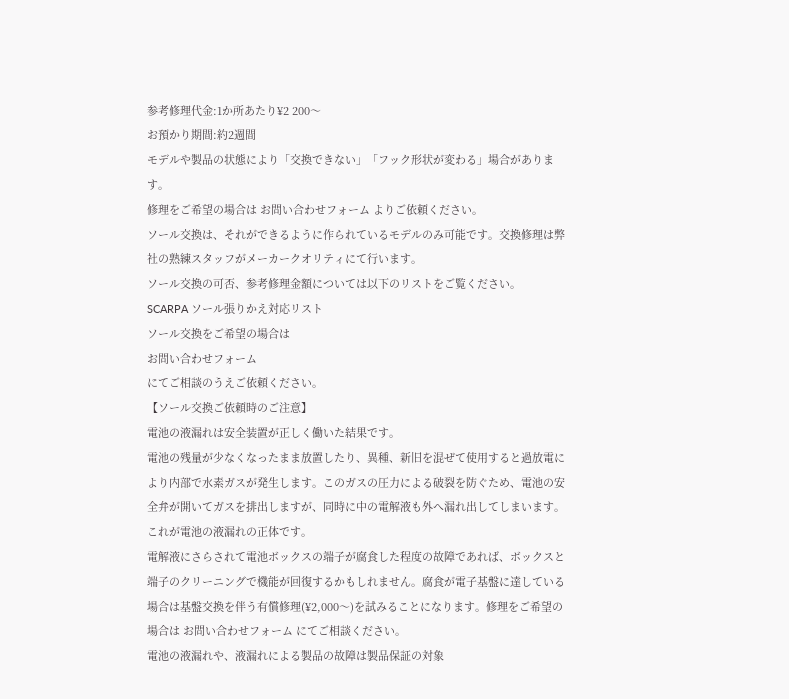参考修理代金:1か所あたり¥2 200〜
お預かり期間:約2週間
モデルや製品の状態により「交換できない」「フック形状が変わる」場合があります。
修理をご希望の場合は お問い合わせフォーム よりご依頼ください。
ソール交換は、それができるように作られているモデルのみ可能です。交換修理は弊社の熟練スタッフがメーカークオリティにて行います。
ソール交換の可否、参考修理金額については以下のリストをご覧ください。
SCARPA ソール張りかえ対応リスト
ソール交換をご希望の場合は
お問い合わせフォーム
にてご相談のうえご依頼ください。
【ソール交換ご依頼時のご注意】
電池の液漏れは安全装置が正しく働いた結果です。
電池の残量が少なくなったまま放置したり、異種、新旧を混ぜて使用すると過放電により内部で水素ガスが発生します。このガスの圧力による破裂を防ぐため、電池の安全弁が開いてガスを排出しますが、同時に中の電解液も外へ漏れ出してしまいます。これが電池の液漏れの正体です。
電解液にさらされて電池ボックスの端子が腐食した程度の故障であれば、ボックスと端子のクリーニングで機能が回復するかもしれません。腐食が電子基盤に達している場合は基盤交換を伴う有償修理(¥2,000〜)を試みることになります。修理をご希望の場合は お問い合わせフォーム にてご相談ください。
電池の液漏れや、液漏れによる製品の故障は製品保証の対象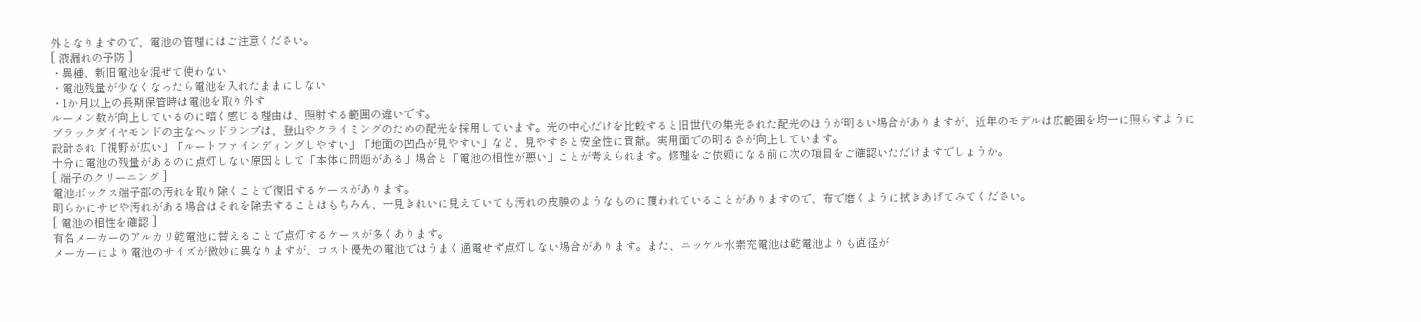外となりますので、電池の管理にはご注意ください。
[ 液漏れの予防 ]
・異種、新旧電池を混ぜて使わない
・電池残量が少なくなったら電池を入れたままにしない
・1か月以上の長期保管時は電池を取り外す
ルーメン数が向上しているのに暗く感じる理由は、照射する範囲の違いです。
ブラックダイヤモンドの主なヘッドランプは、登山やクライミングのための配光を採用しています。光の中心だけを比較すると旧世代の集光された配光のほうが明るい場合がありますが、近年のモデルは広範囲を均一に照らすように設計され「視野が広い」「ルートファインディングしやすい」「地面の凹凸が見やすい」など、見やすさと安全性に貢献。実用面での明るさが向上しています。
十分に電池の残量があるのに点灯しない原因として「本体に問題がある」場合と「電池の相性が悪い」ことが考えられます。修理をご依頼になる前に次の項目をご確認いただけますでしょうか。
[ 端子のクリーニング ]
電池ボックス端子部の汚れを取り除くことで復旧するケースがあります。
明らかにサビや汚れがある場合はそれを除去することはもちろん、一見きれいに見えていても汚れの皮膜のようなものに覆われていることがありますので、布で磨くように拭きあげてみてください。
[ 電池の相性を確認 ]
有名メーカーのアルカリ乾電池に替えることで点灯するケースが多くあります。
メーカーにより電池のサイズが微妙に異なりますが、コスト優先の電池ではうまく通電せず点灯しない場合があります。また、ニッケル水素充電池は乾電池よりも直径が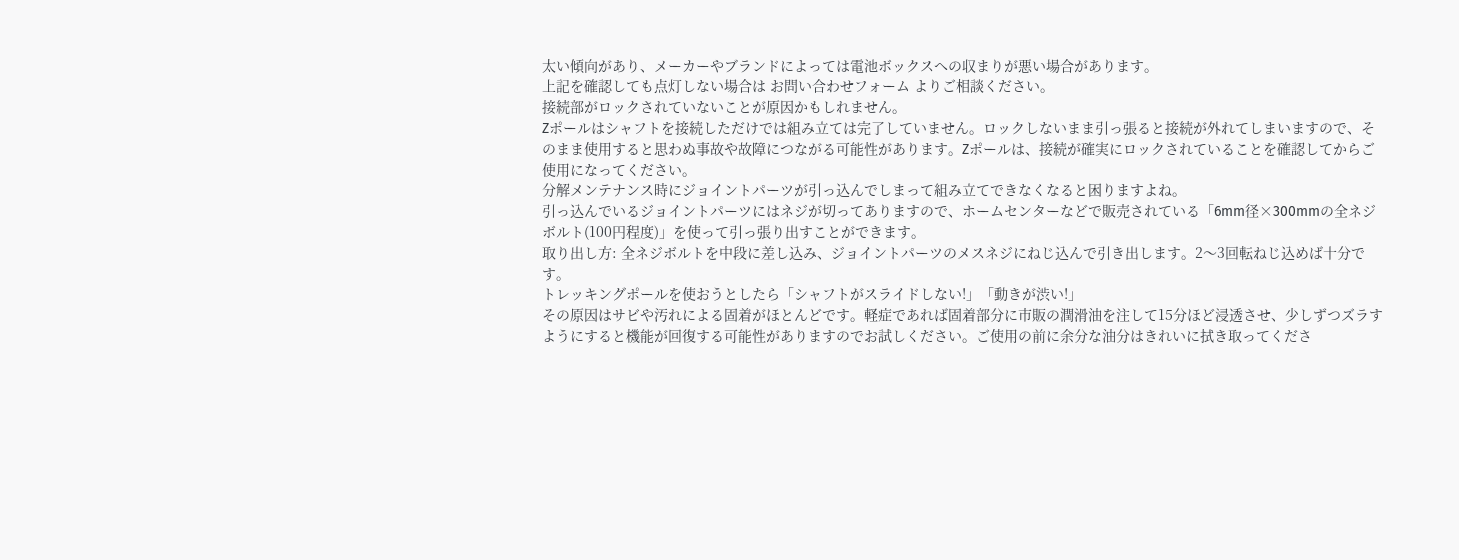太い傾向があり、メーカーやブランドによっては電池ボックスへの収まりが悪い場合があります。
上記を確認しても点灯しない場合は お問い合わせフォーム よりご相談ください。
接続部がロックされていないことが原因かもしれません。
Zポールはシャフトを接続しただけでは組み立ては完了していません。ロックしないまま引っ張ると接続が外れてしまいますので、そのまま使用すると思わぬ事故や故障につながる可能性があります。Zポールは、接続が確実にロックされていることを確認してからご使用になってください。
分解メンテナンス時にジョイントパーツが引っ込んでしまって組み立てできなくなると困りますよね。
引っ込んでいるジョイントパーツにはネジが切ってありますので、ホームセンターなどで販売されている「6mm径×300mmの全ネジボルト(100円程度)」を使って引っ張り出すことができます。
取り出し方: 全ネジボルトを中段に差し込み、ジョイントパーツのメスネジにねじ込んで引き出します。2〜3回転ねじ込めば十分です。
トレッキングポールを使おうとしたら「シャフトがスライドしない!」「動きが渋い!」
その原因はサビや汚れによる固着がほとんどです。軽症であれば固着部分に市販の潤滑油を注して15分ほど浸透させ、少しずつズラすようにすると機能が回復する可能性がありますのでお試しください。ご使用の前に余分な油分はきれいに拭き取ってくださ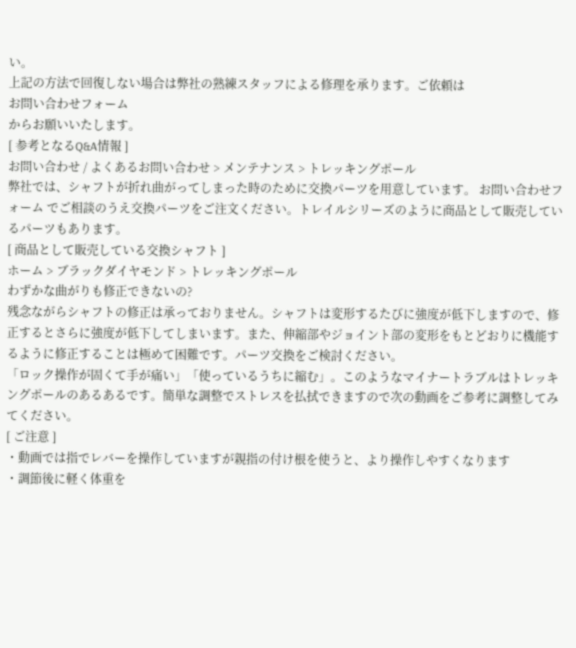い。
上記の方法で回復しない場合は弊社の熟練スタッフによる修理を承ります。ご依頼は
お問い合わせフォーム
からお願いいたします。
[ 参考となるQ&A情報 ]
お問い合わせ / よくあるお問い合わせ > メンテナンス > トレッキングポール
弊社では、シャフトが折れ曲がってしまった時のために交換パーツを用意しています。 お問い合わせフォーム でご相談のうえ交換パーツをご注文ください。トレイルシリーズのように商品として販売しているパーツもあります。
[ 商品として販売している交換シャフト ]
ホーム > ブラックダイヤモンド > トレッキングポール
わずかな曲がりも修正できないの?
残念ながらシャフトの修正は承っておりません。シャフトは変形するたびに強度が低下しますので、修正するとさらに強度が低下してしまいます。また、伸縮部やジョイント部の変形をもとどおりに機能するように修正することは極めて困難です。パーツ交換をご検討ください。
「ロック操作が固くて手が痛い」「使っているうちに縮む」。このようなマイナートラブルはトレッキングポールのあるあるです。簡単な調整でストレスを払拭できますので次の動画をご参考に調整してみてください。
[ ご注意 ]
・動画では指でレバーを操作していますが親指の付け根を使うと、より操作しやすくなります
・調節後に軽く体重を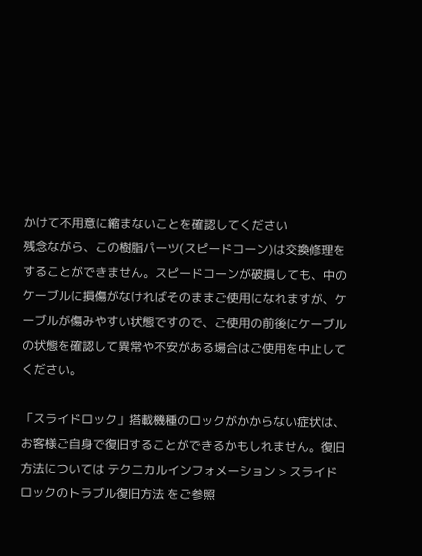かけて不用意に縮まないことを確認してください
残念ながら、この樹脂パーツ(スピードコーン)は交換修理をすることができません。スピードコーンが破損しても、中のケーブルに損傷がなければそのままご使用になれますが、ケーブルが傷みやすい状態ですので、ご使用の前後にケーブルの状態を確認して異常や不安がある場合はご使用を中止してください。

「スライドロック」搭載機種のロックがかからない症状は、お客様ご自身で復旧することができるかもしれません。復旧方法については テクニカルインフォメーション > スライドロックのトラブル復旧方法 をご参照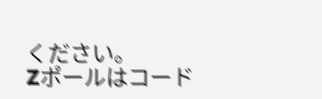ください。
Zポールはコード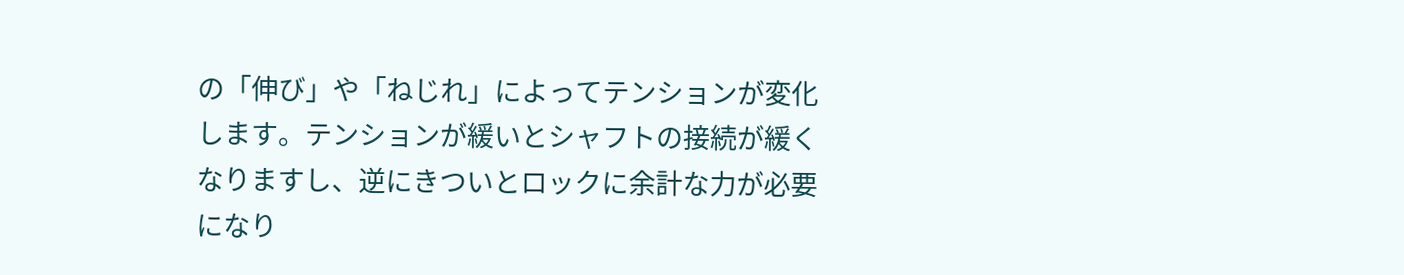の「伸び」や「ねじれ」によってテンションが変化します。テンションが緩いとシャフトの接続が緩くなりますし、逆にきついとロックに余計な力が必要になり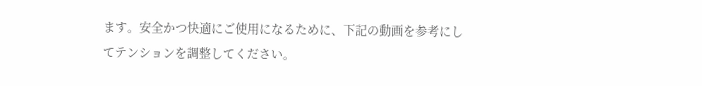ます。安全かつ快適にご使用になるために、下記の動画を参考にしてテンションを調整してください。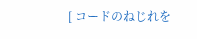[ コードのねじれを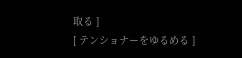取る ]
[ テンショナーをゆるめる ]